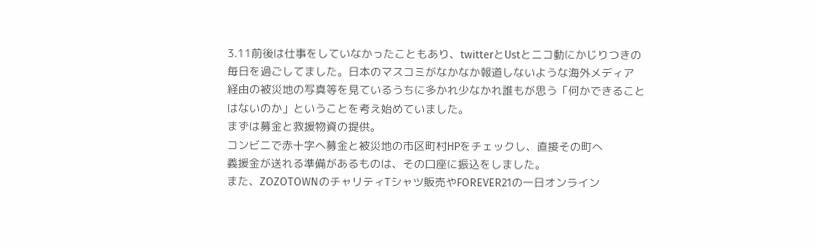3.11前後は仕事をしていなかったこともあり、twitterとUstとニコ動にかじりつきの
毎日を過ごしてました。日本のマスコミがなかなか報道しないような海外メディア
経由の被災地の写真等を見ているうちに多かれ少なかれ誰もが思う「何かできること
はないのか」ということを考え始めていました。
まずは募金と救援物資の提供。
コンビニで赤十字へ募金と被災地の市区町村HPをチェックし、直接その町へ
義援金が送れる準備があるものは、その口座に振込をしました。
また、ZOZOTOWNのチャリティTシャツ販売やFOREVER21の一日オンライン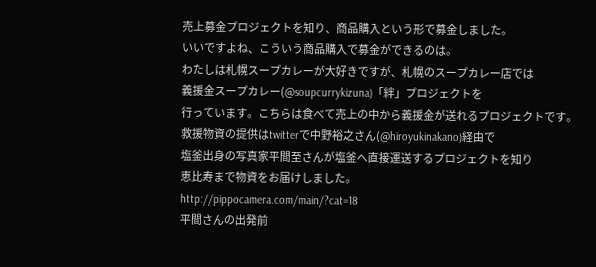売上募金プロジェクトを知り、商品購入という形で募金しました。
いいですよね、こういう商品購入で募金ができるのは。
わたしは札幌スープカレーが大好きですが、札幌のスープカレー店では
義援金スープカレー(@soupcurrykizuna)「絆」プロジェクトを
行っています。こちらは食べて売上の中から義援金が送れるプロジェクトです。
救援物資の提供はtwitterで中野裕之さん(@hiroyukinakano)経由で
塩釜出身の写真家平間至さんが塩釜へ直接運送するプロジェクトを知り
恵比寿まで物資をお届けしました。
http://pippocamera.com/main/?cat=18
平間さんの出発前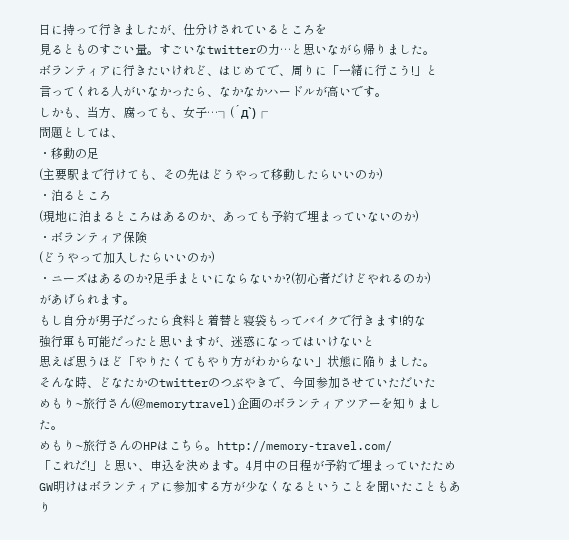日に持って行きましたが、仕分けされているところを
見るとものすごい量。すごいなtwitterの力…と思いながら帰りました。
ボランティアに行きたいけれど、はじめてで、周りに「一緒に行こう!」と
言ってくれる人がいなかったら、なかなかハードルが高いです。
しかも、当方、腐っても、女子…┐(´д`)┌
問題としては、
・移動の足
(主要駅まで行けても、その先はどうやって移動したらいいのか)
・泊るところ
(現地に泊まるところはあるのか、あっても予約で埋まっていないのか)
・ボランティア保険
(どうやって加入したらいいのか)
・ニーズはあるのか?足手まといにならないか?(初心者だけどやれるのか)
があげられます。
もし自分が男子だったら食料と着替と寝袋もってバイクで行きます!的な
強行軍も可能だったと思いますが、迷惑になってはいけないと
思えば思うほど「やりたくてもやり方がわからない」状態に陥りました。
そんな時、どなたかのtwitterのつぶやきで、今回参加させていただいた
めもり~旅行さん(@memorytravel)企画のボランティアツアーを知りました。
めもり~旅行さんのHPはこちら。http://memory-travel.com/
「これだ!」と思い、申込を決めます。4月中の日程が予約で埋まっていたため
GW明けはボランティアに参加する方が少なくなるということを聞いたこともあり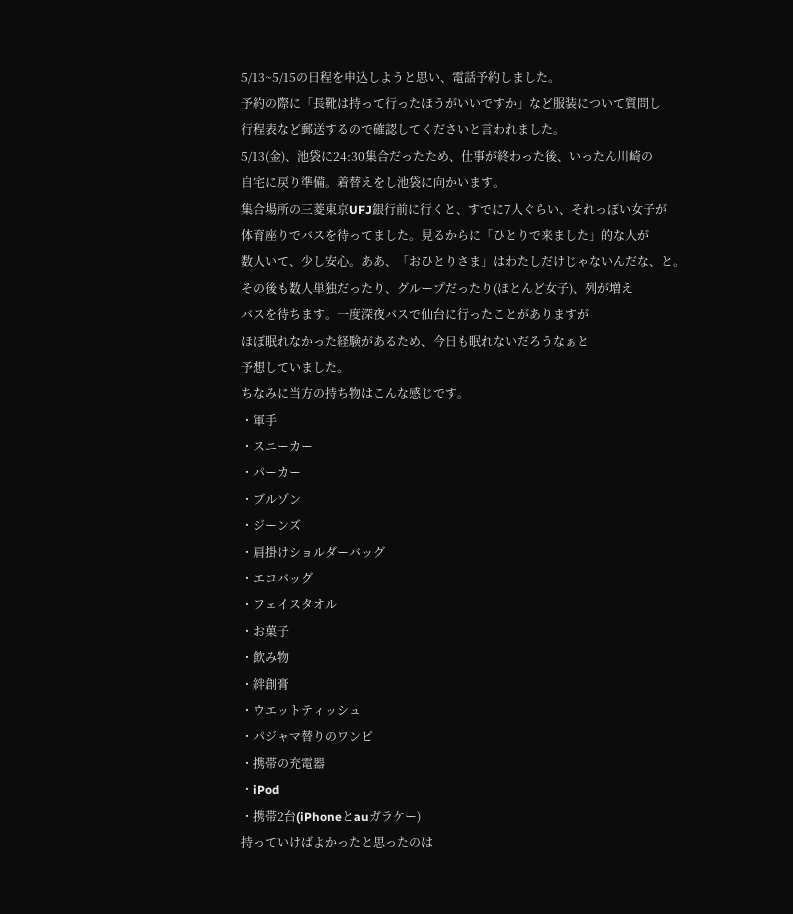5/13~5/15の日程を申込しようと思い、電話予約しました。
予約の際に「長靴は持って行ったほうがいいですか」など服装について質問し
行程表など郵送するので確認してくださいと言われました。
5/13(金)、池袋に24:30集合だったため、仕事が終わった後、いったん川崎の
自宅に戻り準備。着替えをし池袋に向かいます。
集合場所の三菱東京UFJ銀行前に行くと、すでに7人ぐらい、それっぽい女子が
体育座りでバスを待ってました。見るからに「ひとりで来ました」的な人が
数人いて、少し安心。ああ、「おひとりさま」はわたしだけじゃないんだな、と。
その後も数人単独だったり、グループだったり(ほとんど女子)、列が増え
バスを待ちます。一度深夜バスで仙台に行ったことがありますが
ほぼ眠れなかった経験があるため、今日も眠れないだろうなぁと
予想していました。
ちなみに当方の持ち物はこんな感じです。
・軍手
・スニーカー
・パーカー
・ブルゾン
・ジーンズ
・肩掛けショルダーバッグ
・エコバッグ
・フェイスタオル
・お菓子
・飲み物
・絆創膏
・ウエットティッシュ
・パジャマ替りのワンピ
・携帯の充電器
・iPod
・携帯2台(iPhoneとauガラケー)
持っていけばよかったと思ったのは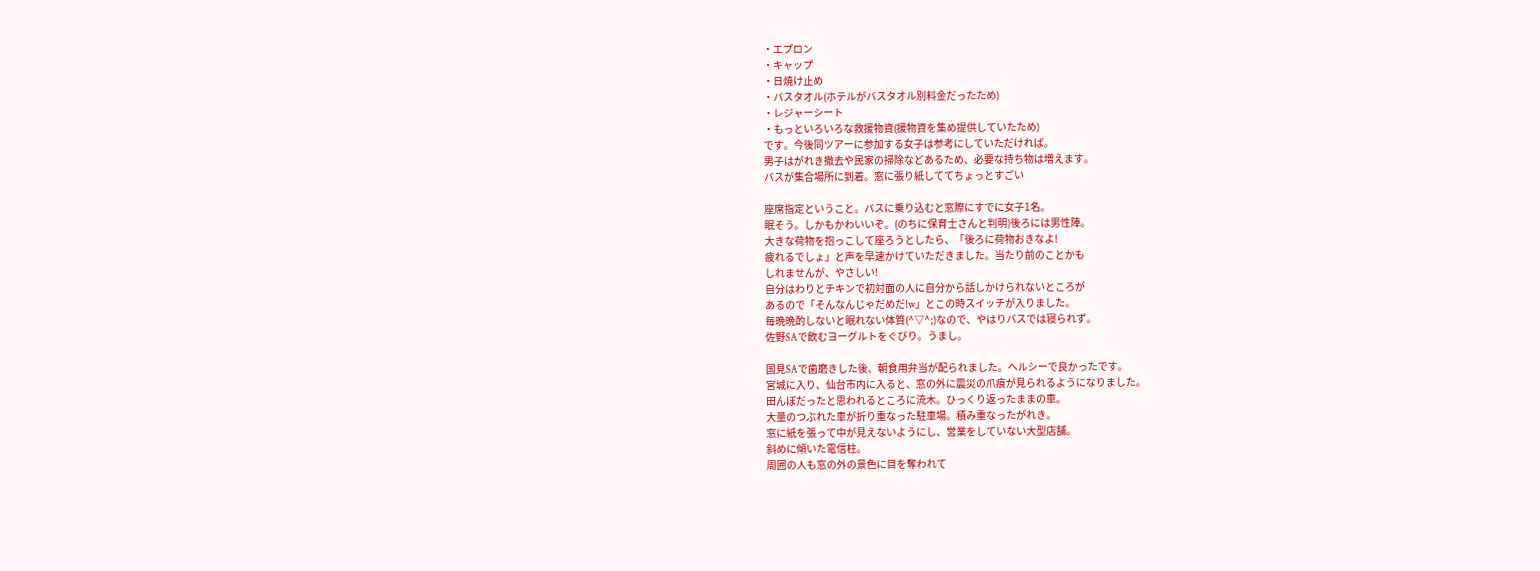・エプロン
・キャップ
・日焼け止め
・バスタオル(ホテルがバスタオル別料金だったため)
・レジャーシート
・もっといろいろな救援物資(援物資を集め提供していたため)
です。今後同ツアーに参加する女子は参考にしていただければ。
男子はがれき撤去や民家の掃除などあるため、必要な持ち物は増えます。
バスが集合場所に到着。窓に張り紙しててちょっとすごい

座席指定ということ。バスに乗り込むと窓際にすでに女子1名。
眠そう。しかもかわいいぞ。(のちに保育士さんと判明)後ろには男性陣。
大きな荷物を抱っこして座ろうとしたら、「後ろに荷物おきなよ!
疲れるでしょ」と声を早速かけていただきました。当たり前のことかも
しれませんが、やさしい!
自分はわりとチキンで初対面の人に自分から話しかけられないところが
あるので「そんなんじゃだめだ!w」とこの時スイッチが入りました。
毎晩晩酌しないと眠れない体質(^▽^;)なので、やはりバスでは寝られず。
佐野SAで飲むヨーグルトをぐびり。うまし。

国見SAで歯磨きした後、朝食用弁当が配られました。ヘルシーで良かったです。
宮城に入り、仙台市内に入ると、窓の外に震災の爪痕が見られるようになりました。
田んぼだったと思われるところに流木。ひっくり返ったままの車。
大量のつぶれた車が折り重なった駐車場。積み重なったがれき。
窓に紙を張って中が見えないようにし、営業をしていない大型店舗。
斜めに傾いた電信柱。
周囲の人も窓の外の景色に目を奪われて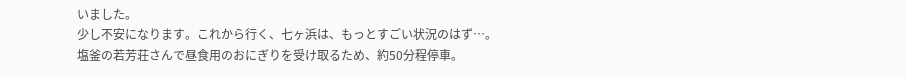いました。
少し不安になります。これから行く、七ヶ浜は、もっとすごい状況のはず…。
塩釜の若芳荘さんで昼食用のおにぎりを受け取るため、約50分程停車。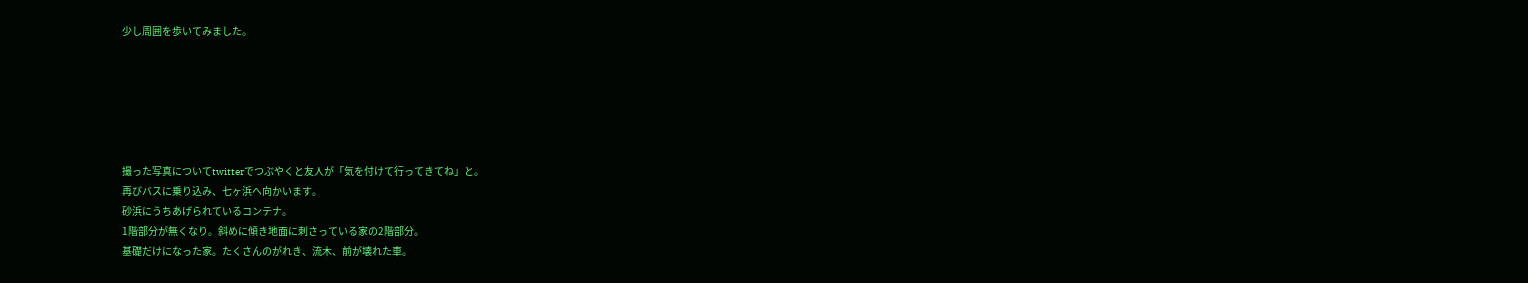少し周囲を歩いてみました。






撮った写真についてtwitterでつぶやくと友人が「気を付けて行ってきてね」と。
再びバスに乗り込み、七ヶ浜へ向かいます。
砂浜にうちあげられているコンテナ。
1階部分が無くなり。斜めに傾き地面に刺さっている家の2階部分。
基礎だけになった家。たくさんのがれき、流木、前が壊れた車。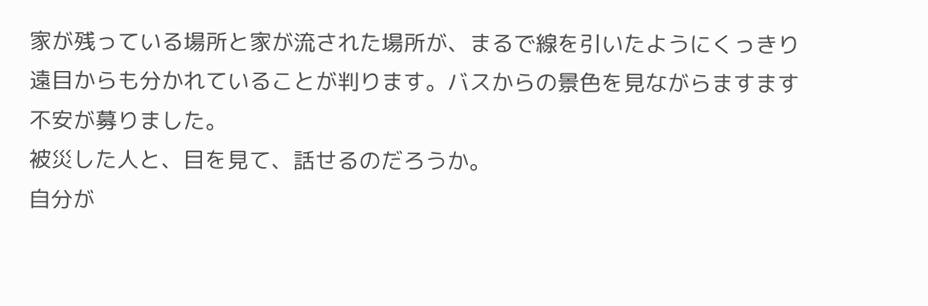家が残っている場所と家が流された場所が、まるで線を引いたようにくっきり
遠目からも分かれていることが判ります。バスからの景色を見ながらますます
不安が募りました。
被災した人と、目を見て、話せるのだろうか。
自分が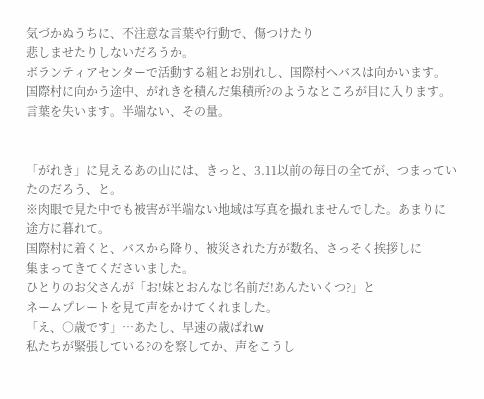気づかぬうちに、不注意な言葉や行動で、傷つけたり
悲しませたりしないだろうか。
ボランティアセンターで活動する組とお別れし、国際村へバスは向かいます。
国際村に向かう途中、がれきを積んだ集積所?のようなところが目に入ります。
言葉を失います。半端ない、その量。


「がれき」に見えるあの山には、きっと、3.11以前の毎日の全てが、つまっていたのだろう、と。
※肉眼で見た中でも被害が半端ない地域は写真を撮れませんでした。あまりに途方に暮れて。
国際村に着くと、バスから降り、被災された方が数名、さっそく挨拶しに
集まってきてくださいました。
ひとりのお父さんが「お!妹とおんなじ名前だ!あんたいくつ?」と
ネームプレートを見て声をかけてくれました。
「え、○歳です」…あたし、早速の歳ばれw
私たちが緊張している?のを察してか、声をこうし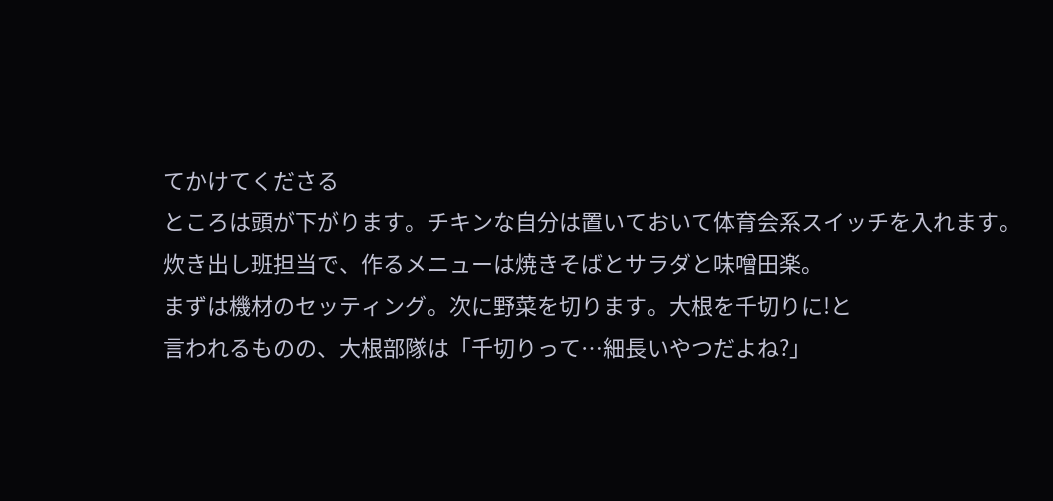てかけてくださる
ところは頭が下がります。チキンな自分は置いておいて体育会系スイッチを入れます。
炊き出し班担当で、作るメニューは焼きそばとサラダと味噌田楽。
まずは機材のセッティング。次に野菜を切ります。大根を千切りに!と
言われるものの、大根部隊は「千切りって…細長いやつだよね?」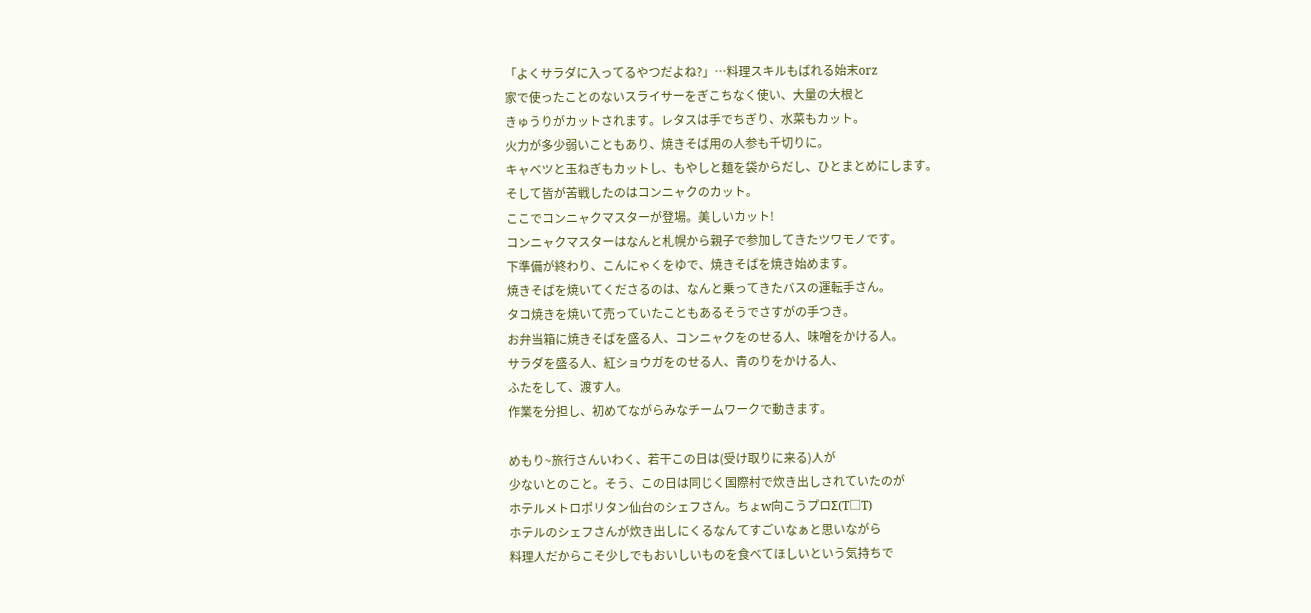「よくサラダに入ってるやつだよね?」…料理スキルもばれる始末orz
家で使ったことのないスライサーをぎこちなく使い、大量の大根と
きゅうりがカットされます。レタスは手でちぎり、水菜もカット。
火力が多少弱いこともあり、焼きそば用の人参も千切りに。
キャベツと玉ねぎもカットし、もやしと麺を袋からだし、ひとまとめにします。
そして皆が苦戦したのはコンニャクのカット。
ここでコンニャクマスターが登場。美しいカット!
コンニャクマスターはなんと札幌から親子で参加してきたツワモノです。
下準備が終わり、こんにゃくをゆで、焼きそばを焼き始めます。
焼きそばを焼いてくださるのは、なんと乗ってきたバスの運転手さん。
タコ焼きを焼いて売っていたこともあるそうでさすがの手つき。
お弁当箱に焼きそばを盛る人、コンニャクをのせる人、味噌をかける人。
サラダを盛る人、紅ショウガをのせる人、青のりをかける人、
ふたをして、渡す人。
作業を分担し、初めてながらみなチームワークで動きます。

めもり~旅行さんいわく、若干この日は(受け取りに来る)人が
少ないとのこと。そう、この日は同じく国際村で炊き出しされていたのが
ホテルメトロポリタン仙台のシェフさん。ちょw向こうプロΣ(T□T)
ホテルのシェフさんが炊き出しにくるなんてすごいなぁと思いながら
料理人だからこそ少しでもおいしいものを食べてほしいという気持ちで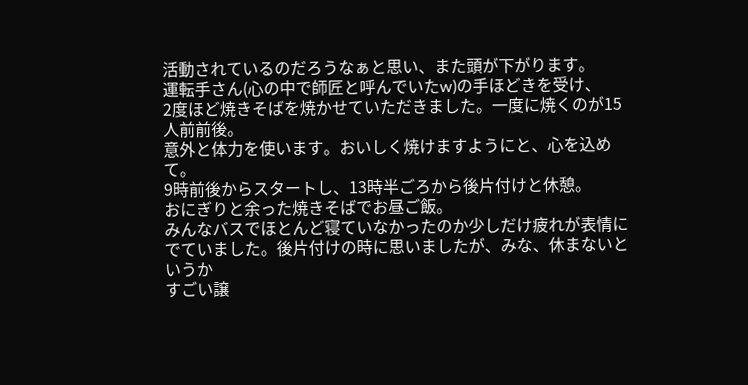活動されているのだろうなぁと思い、また頭が下がります。
運転手さん(心の中で師匠と呼んでいたw)の手ほどきを受け、
2度ほど焼きそばを焼かせていただきました。一度に焼くのが15人前前後。
意外と体力を使います。おいしく焼けますようにと、心を込めて。
9時前後からスタートし、13時半ごろから後片付けと休憩。
おにぎりと余った焼きそばでお昼ご飯。
みんなバスでほとんど寝ていなかったのか少しだけ疲れが表情に
でていました。後片付けの時に思いましたが、みな、休まないというか
すごい譲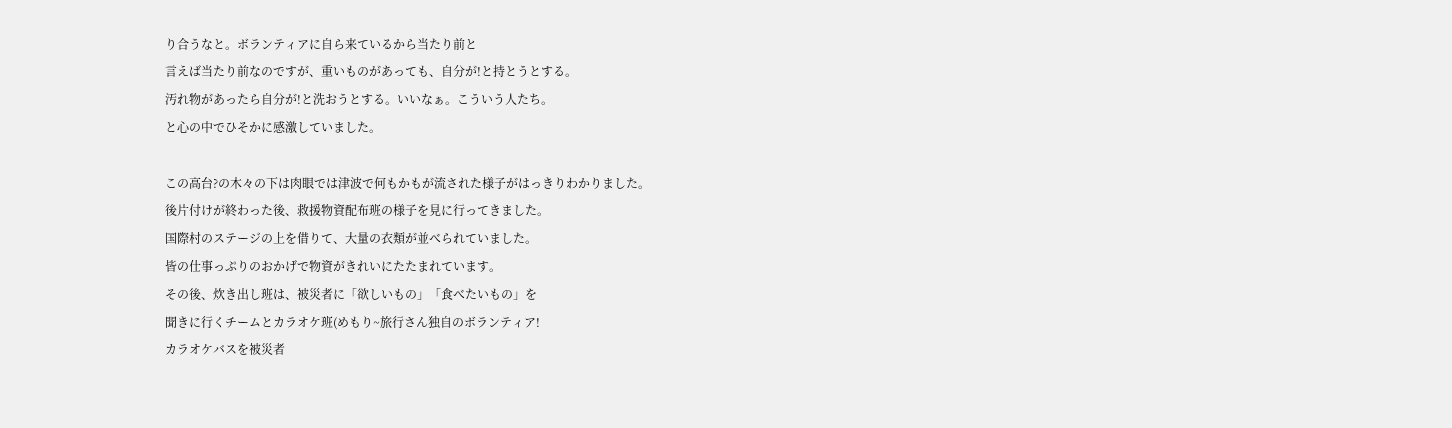り合うなと。ボランティアに自ら来ているから当たり前と
言えば当たり前なのですが、重いものがあっても、自分が!と持とうとする。
汚れ物があったら自分が!と洗おうとする。いいなぁ。こういう人たち。
と心の中でひそかに感激していました。

この高台?の木々の下は肉眼では津波で何もかもが流された様子がはっきりわかりました。
後片付けが終わった後、救援物資配布班の様子を見に行ってきました。
国際村のステージの上を借りて、大量の衣類が並べられていました。
皆の仕事っぷりのおかげで物資がきれいにたたまれています。
その後、炊き出し班は、被災者に「欲しいもの」「食べたいもの」を
聞きに行くチームとカラオケ班(めもり~旅行さん独自のボランティア!
カラオケバスを被災者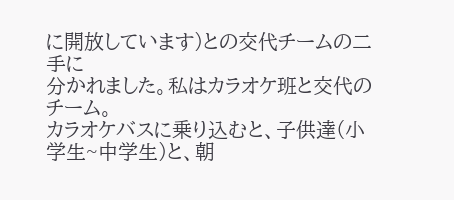に開放しています)との交代チームの二手に
分かれました。私はカラオケ班と交代のチーム。
カラオケバスに乗り込むと、子供達(小学生~中学生)と、朝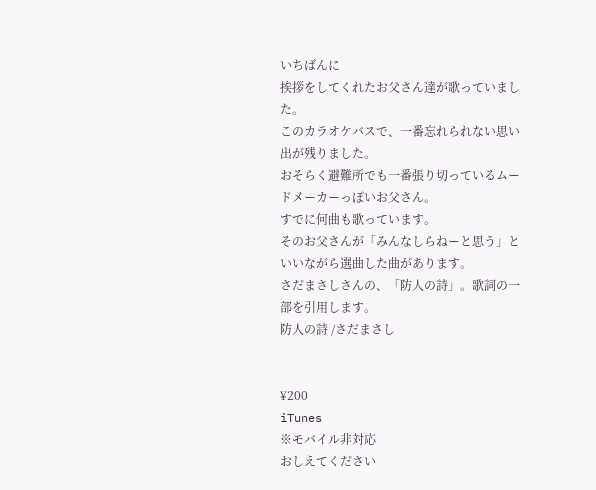いちばんに
挨拶をしてくれたお父さん達が歌っていました。
このカラオケバスで、一番忘れられない思い出が残りました。
おそらく避難所でも一番張り切っているムードメーカーっぽいお父さん。
すでに何曲も歌っています。
そのお父さんが「みんなしらねーと思う」といいながら選曲した曲があります。
さだまさしさんの、「防人の詩」。歌詞の一部を引用します。
防人の詩 /さだまさし


¥200
iTunes
※モバイル非対応
おしえてください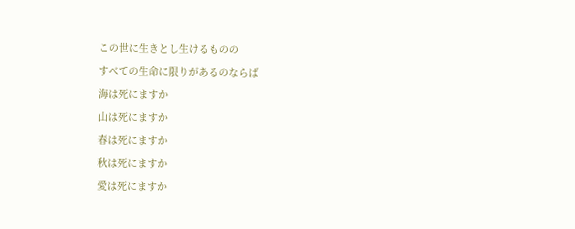この世に生きとし生けるものの
すべての生命に限りがあるのならば
海は死にますか
山は死にますか
春は死にますか
秋は死にますか
愛は死にますか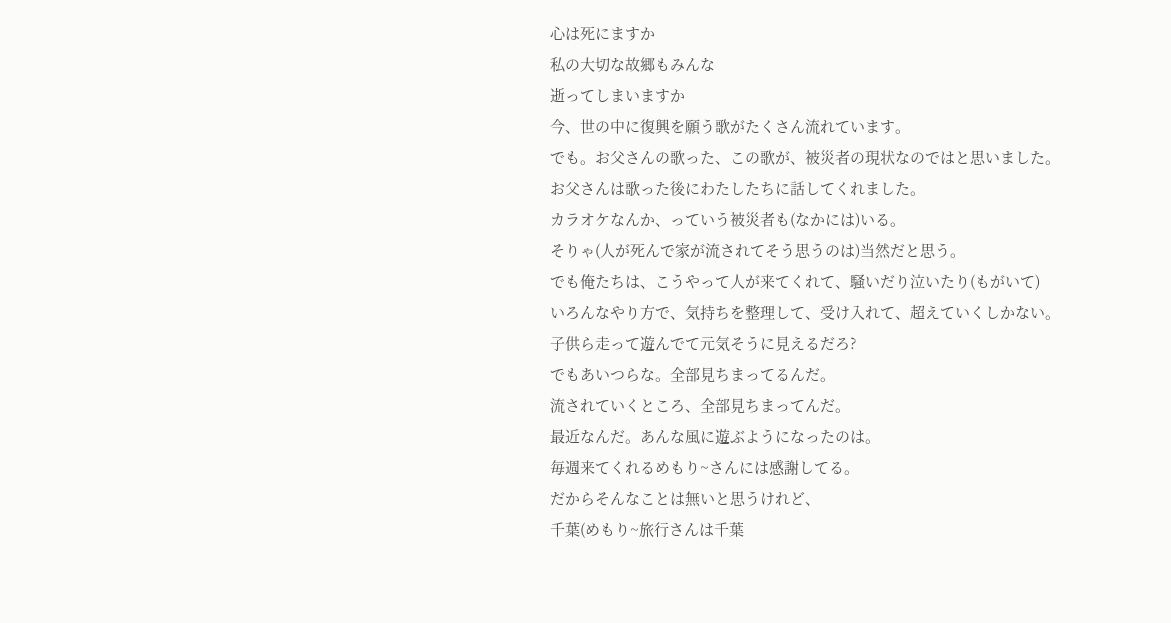心は死にますか
私の大切な故郷もみんな
逝ってしまいますか
今、世の中に復興を願う歌がたくさん流れています。
でも。お父さんの歌った、この歌が、被災者の現状なのではと思いました。
お父さんは歌った後にわたしたちに話してくれました。
カラオケなんか、っていう被災者も(なかには)いる。
そりゃ(人が死んで家が流されてそう思うのは)当然だと思う。
でも俺たちは、こうやって人が来てくれて、騒いだり泣いたり(もがいて)
いろんなやり方で、気持ちを整理して、受け入れて、超えていくしかない。
子供ら走って遊んでて元気そうに見えるだろ?
でもあいつらな。全部見ちまってるんだ。
流されていくところ、全部見ちまってんだ。
最近なんだ。あんな風に遊ぶようになったのは。
毎週来てくれるめもり~さんには感謝してる。
だからそんなことは無いと思うけれど、
千葉(めもり~旅行さんは千葉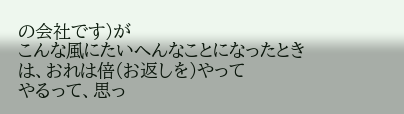の会社です)が
こんな風にたいへんなことになったときは、おれは倍(お返しを)やって
やるって、思っ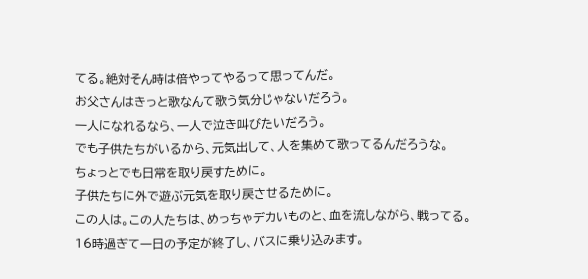てる。絶対そん時は倍やってやるって思ってんだ。
お父さんはきっと歌なんて歌う気分じゃないだろう。
一人になれるなら、一人で泣き叫びたいだろう。
でも子供たちがいるから、元気出して、人を集めて歌ってるんだろうな。
ちょっとでも日常を取り戻すために。
子供たちに外で遊ぶ元気を取り戻させるために。
この人は。この人たちは、めっちゃデカいものと、血を流しながら、戦ってる。
16時過ぎて一日の予定が終了し、バスに乗り込みます。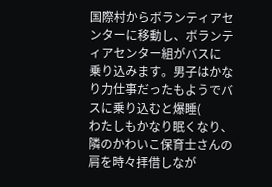国際村からボランティアセンターに移動し、ボランティアセンター組がバスに
乗り込みます。男子はかなり力仕事だったもようでバスに乗り込むと爆睡(
わたしもかなり眠くなり、隣のかわいこ保育士さんの肩を時々拝借しなが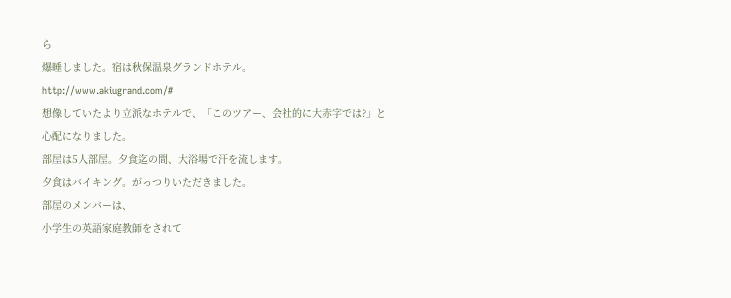ら
爆睡しました。宿は秋保温泉グランドホテル。
http://www.akiugrand.com/#
想像していたより立派なホテルで、「このツアー、会社的に大赤字では?」と
心配になりました。
部屋は5人部屋。夕食迄の間、大浴場で汗を流します。
夕食はバイキング。がっつりいただきました。
部屋のメンバーは、
小学生の英語家庭教師をされて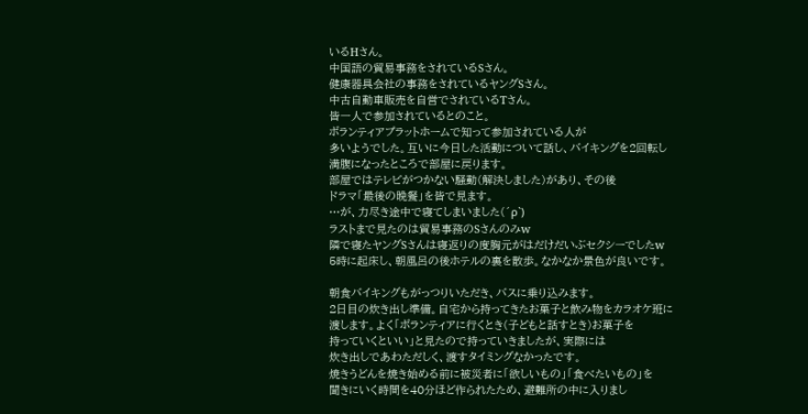いるHさん。
中国語の貿易事務をされているSさん。
健康器具会社の事務をされているヤングSさん。
中古自動車販売を自営でされているTさん。
皆一人で参加されているとのこと。
ボランティアプラットホームで知って参加されている人が
多いようでした。互いに今日した活動について話し、バイキングを2回転し
満腹になったところで部屋に戻ります。
部屋ではテレビがつかない騒動(解決しました)があり、その後
ドラマ「最後の晩餐」を皆で見ます。
…が、力尽き途中で寝てしまいました(´ρ`)
ラストまで見たのは貿易事務のSさんのみw
隣で寝たヤングSさんは寝返りの度胸元がはだけだいぶセクシーでしたw
5時に起床し、朝風呂の後ホテルの裏を散歩。なかなか景色が良いです。

朝食バイキングもがっつりいただき、バスに乗り込みます。
2日目の炊き出し準備。自宅から持ってきたお菓子と飲み物をカラオケ班に
渡します。よく「ボランティアに行くとき(子どもと話すとき)お菓子を
持っていくといい」と見たので持っていきましたが、実際には
炊き出しであわただしく、渡すタイミングなかったです。
焼きうどんを焼き始める前に被災者に「欲しいもの」「食べたいもの」を
聞きにいく時間を40分ほど作られたため、避難所の中に入りまし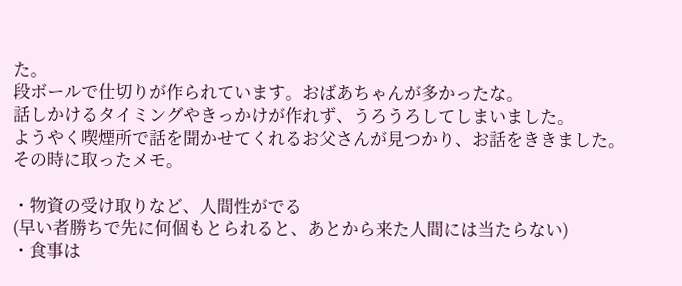た。
段ボールで仕切りが作られています。おばあちゃんが多かったな。
話しかけるタイミングやきっかけが作れず、うろうろしてしまいました。
ようやく喫煙所で話を聞かせてくれるお父さんが見つかり、お話をききました。
その時に取ったメモ。

・物資の受け取りなど、人間性がでる
(早い者勝ちで先に何個もとられると、あとから来た人間には当たらない)
・食事は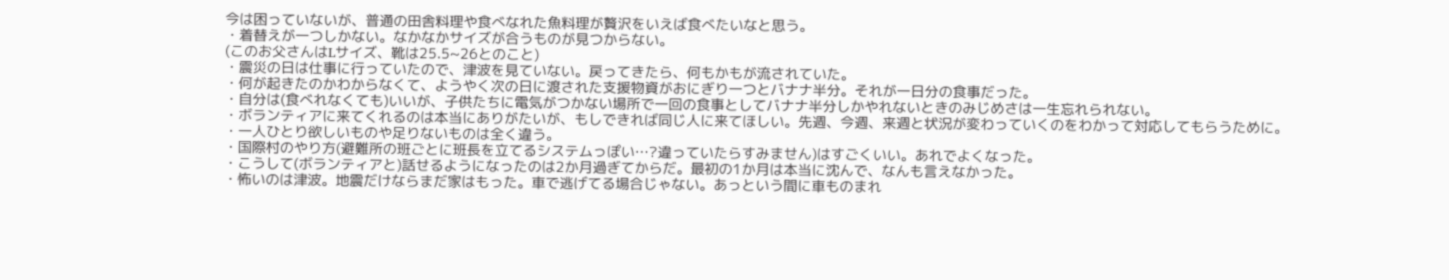今は困っていないが、普通の田舎料理や食べなれた魚料理が贅沢をいえば食べたいなと思う。
・着替えが一つしかない。なかなかサイズが合うものが見つからない。
(このお父さんはLサイズ、靴は25.5~26とのこと)
・震災の日は仕事に行っていたので、津波を見ていない。戻ってきたら、何もかもが流されていた。
・何が起きたのかわからなくて、ようやく次の日に渡された支援物資がおにぎり一つとバナナ半分。それが一日分の食事だった。
・自分は(食べれなくても)いいが、子供たちに電気がつかない場所で一回の食事としてバナナ半分しかやれないときのみじめさは一生忘れられない。
・ボランティアに来てくれるのは本当にありがたいが、もしできれば同じ人に来てほしい。先週、今週、来週と状況が変わっていくのをわかって対応してもらうために。
・一人ひとり欲しいものや足りないものは全く違う。
・国際村のやり方(避難所の班ごとに班長を立てるシステムっぽい…?違っていたらすみません)はすごくいい。あれでよくなった。
・こうして(ボランティアと)話せるようになったのは2か月過ぎてからだ。最初の1か月は本当に沈んで、なんも言えなかった。
・怖いのは津波。地震だけならまだ家はもった。車で逃げてる場合じゃない。あっという間に車ものまれ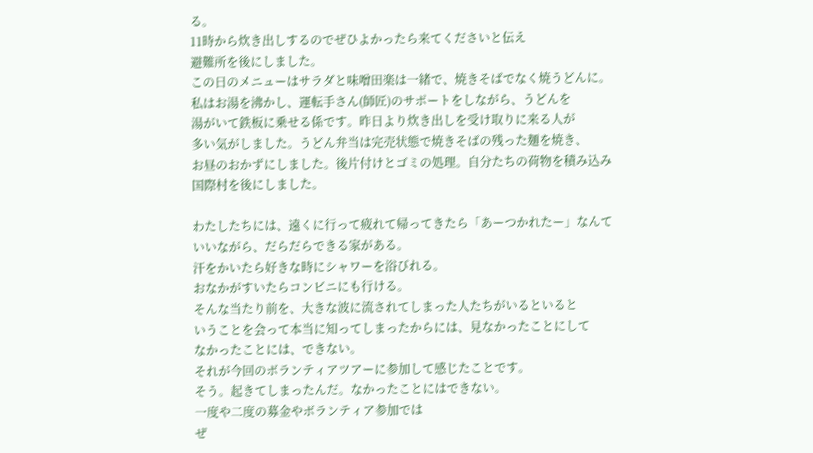る。
11時から炊き出しするのでぜひよかったら来てくださいと伝え
避難所を後にしました。
この日のメニューはサラダと味噌田楽は一緒で、焼きそばでなく焼うどんに。
私はお湯を沸かし、運転手さん(師匠)のサポートをしながら、うどんを
湯がいて鉄板に乗せる係です。昨日より炊き出しを受け取りに来る人が
多い気がしました。うどん弁当は完売状態で焼きそばの残った麺を焼き、
お昼のおかずにしました。後片付けとゴミの処理。自分たちの荷物を積み込み
国際村を後にしました。

わたしたちには、遠くに行って疲れて帰ってきたら「あーつかれたー」なんて
いいながら、だらだらできる家がある。
汗をかいたら好きな時にシャワーを浴びれる。
おなかがすいたらコンビニにも行ける。
そんな当たり前を、大きな波に流されてしまった人たちがいるといると
いうことを会って本当に知ってしまったからには、見なかったことにして
なかったことには、できない。
それが今回のボランティアツアーに参加して感じたことです。
そう。起きてしまったんだ。なかったことにはできない。
一度や二度の募金やボランティア参加では
ぜ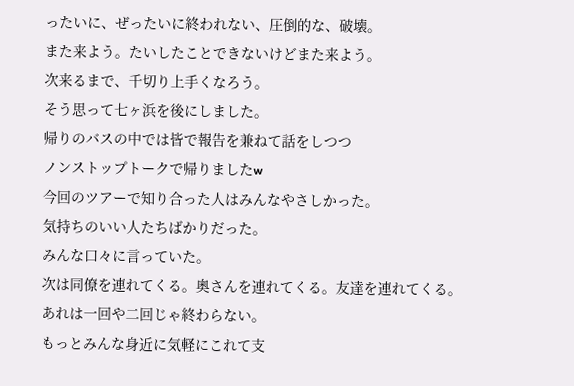ったいに、ぜったいに終われない、圧倒的な、破壊。
また来よう。たいしたことできないけどまた来よう。
次来るまで、千切り上手くなろう。
そう思って七ヶ浜を後にしました。
帰りのバスの中では皆で報告を兼ねて話をしつつ
ノンストップトークで帰りましたw
今回のツアーで知り合った人はみんなやさしかった。
気持ちのいい人たちばかりだった。
みんな口々に言っていた。
次は同僚を連れてくる。奥さんを連れてくる。友達を連れてくる。
あれは一回や二回じゃ終わらない。
もっとみんな身近に気軽にこれて支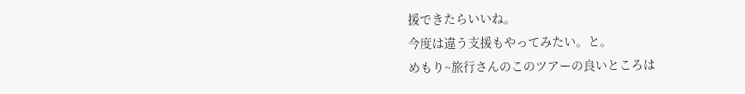援できたらいいね。
今度は違う支援もやってみたい。と。
めもり~旅行さんのこのツアーの良いところは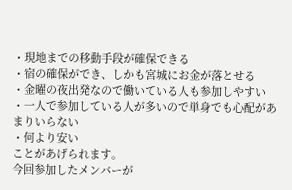・現地までの移動手段が確保できる
・宿の確保ができ、しかも宮城にお金が落とせる
・金曜の夜出発なので働いている人も参加しやすい
・一人で参加している人が多いので単身でも心配があまりいらない
・何より安い
ことがあげられます。
今回参加したメンバーが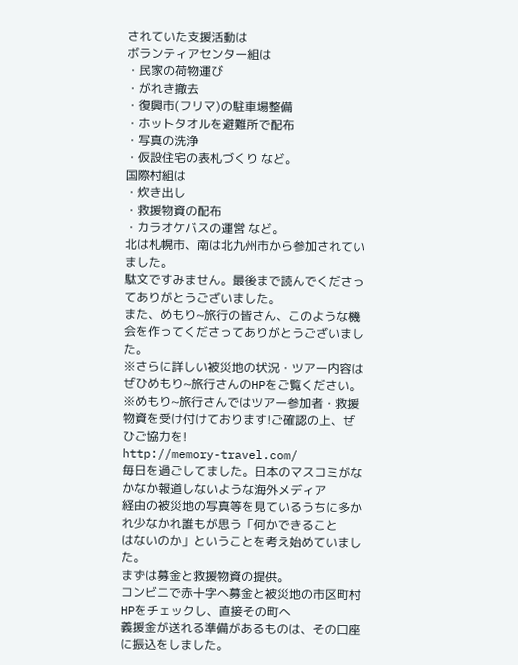されていた支援活動は
ボランティアセンター組は
・民家の荷物運び
・がれき撤去
・復興市(フリマ)の駐車場整備
・ホットタオルを避難所で配布
・写真の洗浄
・仮設住宅の表札づくり など。
国際村組は
・炊き出し
・救援物資の配布
・カラオケバスの運営 など。
北は札幌市、南は北九州市から参加されていました。
駄文ですみません。最後まで読んでくださってありがとうございました。
また、めもり~旅行の皆さん、このような機会を作ってくださってありがとうございました。
※さらに詳しい被災地の状況・ツアー内容はぜひめもり~旅行さんのHPをご覧ください。
※めもり~旅行さんではツアー参加者・救援物資を受け付けております!ご確認の上、ぜひご協力を!
http://memory-travel.com/
毎日を過ごしてました。日本のマスコミがなかなか報道しないような海外メディア
経由の被災地の写真等を見ているうちに多かれ少なかれ誰もが思う「何かできること
はないのか」ということを考え始めていました。
まずは募金と救援物資の提供。
コンビニで赤十字へ募金と被災地の市区町村HPをチェックし、直接その町へ
義援金が送れる準備があるものは、その口座に振込をしました。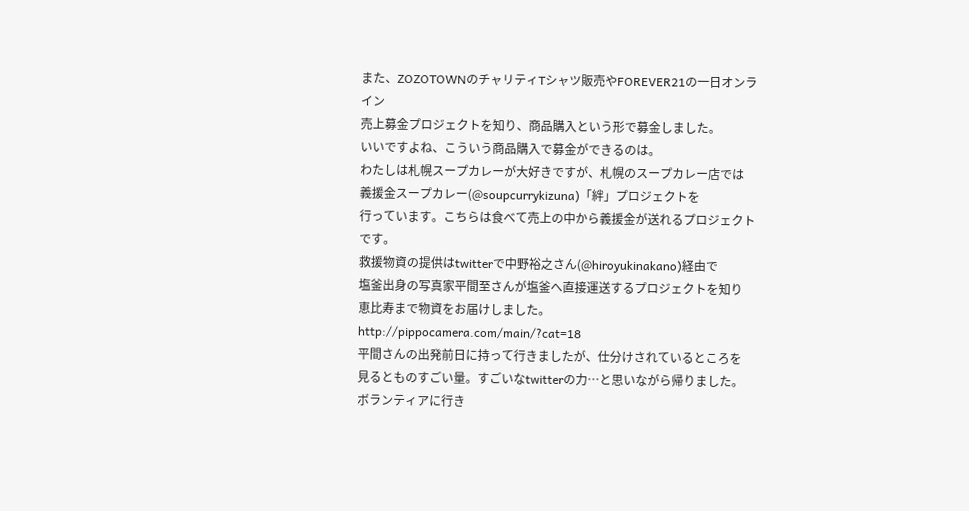また、ZOZOTOWNのチャリティTシャツ販売やFOREVER21の一日オンライン
売上募金プロジェクトを知り、商品購入という形で募金しました。
いいですよね、こういう商品購入で募金ができるのは。
わたしは札幌スープカレーが大好きですが、札幌のスープカレー店では
義援金スープカレー(@soupcurrykizuna)「絆」プロジェクトを
行っています。こちらは食べて売上の中から義援金が送れるプロジェクトです。
救援物資の提供はtwitterで中野裕之さん(@hiroyukinakano)経由で
塩釜出身の写真家平間至さんが塩釜へ直接運送するプロジェクトを知り
恵比寿まで物資をお届けしました。
http://pippocamera.com/main/?cat=18
平間さんの出発前日に持って行きましたが、仕分けされているところを
見るとものすごい量。すごいなtwitterの力…と思いながら帰りました。
ボランティアに行き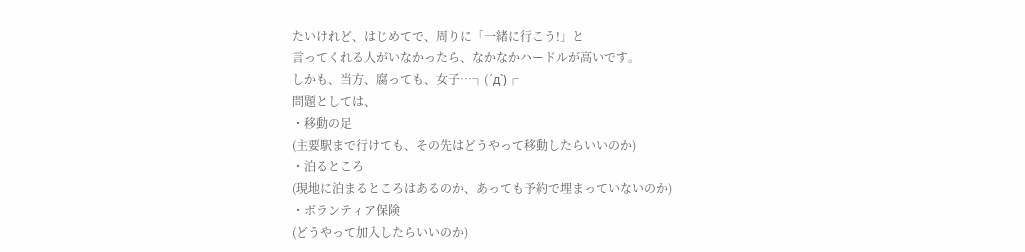たいけれど、はじめてで、周りに「一緒に行こう!」と
言ってくれる人がいなかったら、なかなかハードルが高いです。
しかも、当方、腐っても、女子…┐(´д`)┌
問題としては、
・移動の足
(主要駅まで行けても、その先はどうやって移動したらいいのか)
・泊るところ
(現地に泊まるところはあるのか、あっても予約で埋まっていないのか)
・ボランティア保険
(どうやって加入したらいいのか)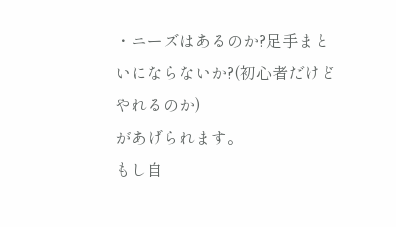・ニーズはあるのか?足手まといにならないか?(初心者だけどやれるのか)
があげられます。
もし自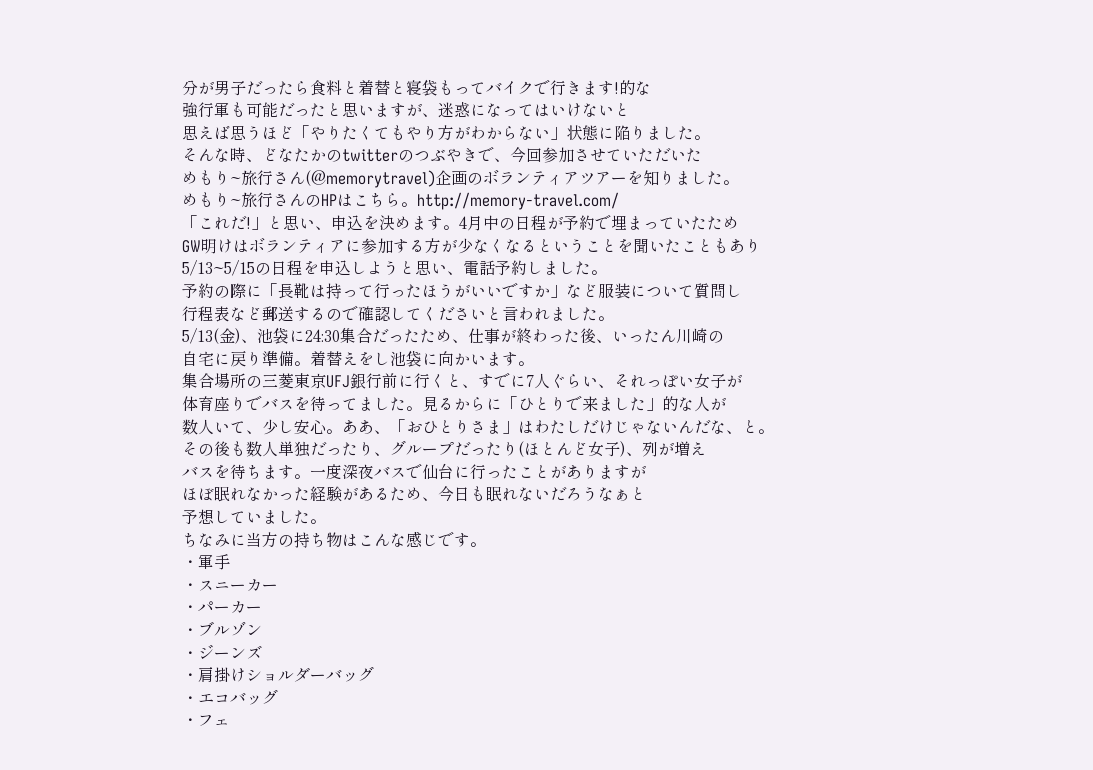分が男子だったら食料と着替と寝袋もってバイクで行きます!的な
強行軍も可能だったと思いますが、迷惑になってはいけないと
思えば思うほど「やりたくてもやり方がわからない」状態に陥りました。
そんな時、どなたかのtwitterのつぶやきで、今回参加させていただいた
めもり~旅行さん(@memorytravel)企画のボランティアツアーを知りました。
めもり~旅行さんのHPはこちら。http://memory-travel.com/
「これだ!」と思い、申込を決めます。4月中の日程が予約で埋まっていたため
GW明けはボランティアに参加する方が少なくなるということを聞いたこともあり
5/13~5/15の日程を申込しようと思い、電話予約しました。
予約の際に「長靴は持って行ったほうがいいですか」など服装について質問し
行程表など郵送するので確認してくださいと言われました。
5/13(金)、池袋に24:30集合だったため、仕事が終わった後、いったん川崎の
自宅に戻り準備。着替えをし池袋に向かいます。
集合場所の三菱東京UFJ銀行前に行くと、すでに7人ぐらい、それっぽい女子が
体育座りでバスを待ってました。見るからに「ひとりで来ました」的な人が
数人いて、少し安心。ああ、「おひとりさま」はわたしだけじゃないんだな、と。
その後も数人単独だったり、グループだったり(ほとんど女子)、列が増え
バスを待ちます。一度深夜バスで仙台に行ったことがありますが
ほぼ眠れなかった経験があるため、今日も眠れないだろうなぁと
予想していました。
ちなみに当方の持ち物はこんな感じです。
・軍手
・スニーカー
・パーカー
・ブルゾン
・ジーンズ
・肩掛けショルダーバッグ
・エコバッグ
・フェ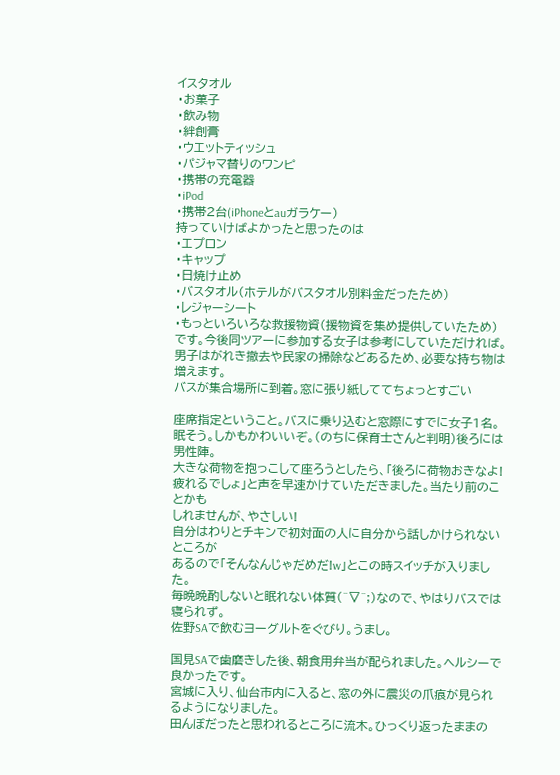イスタオル
・お菓子
・飲み物
・絆創膏
・ウエットティッシュ
・パジャマ替りのワンピ
・携帯の充電器
・iPod
・携帯2台(iPhoneとauガラケー)
持っていけばよかったと思ったのは
・エプロン
・キャップ
・日焼け止め
・バスタオル(ホテルがバスタオル別料金だったため)
・レジャーシート
・もっといろいろな救援物資(援物資を集め提供していたため)
です。今後同ツアーに参加する女子は参考にしていただければ。
男子はがれき撤去や民家の掃除などあるため、必要な持ち物は増えます。
バスが集合場所に到着。窓に張り紙しててちょっとすごい

座席指定ということ。バスに乗り込むと窓際にすでに女子1名。
眠そう。しかもかわいいぞ。(のちに保育士さんと判明)後ろには男性陣。
大きな荷物を抱っこして座ろうとしたら、「後ろに荷物おきなよ!
疲れるでしょ」と声を早速かけていただきました。当たり前のことかも
しれませんが、やさしい!
自分はわりとチキンで初対面の人に自分から話しかけられないところが
あるので「そんなんじゃだめだ!w」とこの時スイッチが入りました。
毎晩晩酌しないと眠れない体質(^▽^;)なので、やはりバスでは寝られず。
佐野SAで飲むヨーグルトをぐびり。うまし。

国見SAで歯磨きした後、朝食用弁当が配られました。ヘルシーで良かったです。
宮城に入り、仙台市内に入ると、窓の外に震災の爪痕が見られるようになりました。
田んぼだったと思われるところに流木。ひっくり返ったままの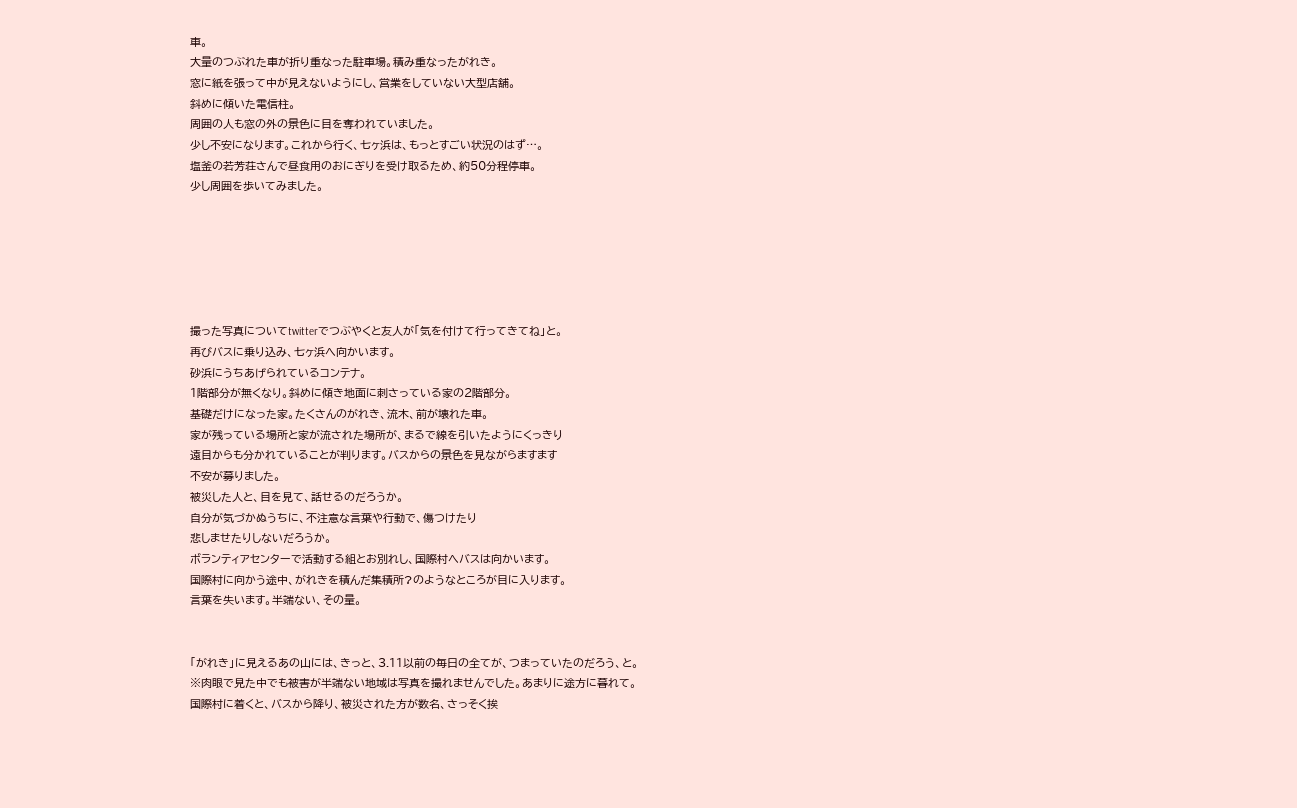車。
大量のつぶれた車が折り重なった駐車場。積み重なったがれき。
窓に紙を張って中が見えないようにし、営業をしていない大型店舗。
斜めに傾いた電信柱。
周囲の人も窓の外の景色に目を奪われていました。
少し不安になります。これから行く、七ヶ浜は、もっとすごい状況のはず…。
塩釜の若芳荘さんで昼食用のおにぎりを受け取るため、約50分程停車。
少し周囲を歩いてみました。






撮った写真についてtwitterでつぶやくと友人が「気を付けて行ってきてね」と。
再びバスに乗り込み、七ヶ浜へ向かいます。
砂浜にうちあげられているコンテナ。
1階部分が無くなり。斜めに傾き地面に刺さっている家の2階部分。
基礎だけになった家。たくさんのがれき、流木、前が壊れた車。
家が残っている場所と家が流された場所が、まるで線を引いたようにくっきり
遠目からも分かれていることが判ります。バスからの景色を見ながらますます
不安が募りました。
被災した人と、目を見て、話せるのだろうか。
自分が気づかぬうちに、不注意な言葉や行動で、傷つけたり
悲しませたりしないだろうか。
ボランティアセンターで活動する組とお別れし、国際村へバスは向かいます。
国際村に向かう途中、がれきを積んだ集積所?のようなところが目に入ります。
言葉を失います。半端ない、その量。


「がれき」に見えるあの山には、きっと、3.11以前の毎日の全てが、つまっていたのだろう、と。
※肉眼で見た中でも被害が半端ない地域は写真を撮れませんでした。あまりに途方に暮れて。
国際村に着くと、バスから降り、被災された方が数名、さっそく挨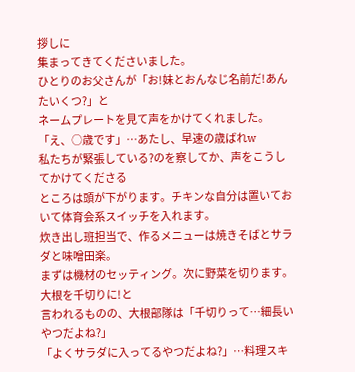拶しに
集まってきてくださいました。
ひとりのお父さんが「お!妹とおんなじ名前だ!あんたいくつ?」と
ネームプレートを見て声をかけてくれました。
「え、○歳です」…あたし、早速の歳ばれw
私たちが緊張している?のを察してか、声をこうしてかけてくださる
ところは頭が下がります。チキンな自分は置いておいて体育会系スイッチを入れます。
炊き出し班担当で、作るメニューは焼きそばとサラダと味噌田楽。
まずは機材のセッティング。次に野菜を切ります。大根を千切りに!と
言われるものの、大根部隊は「千切りって…細長いやつだよね?」
「よくサラダに入ってるやつだよね?」…料理スキ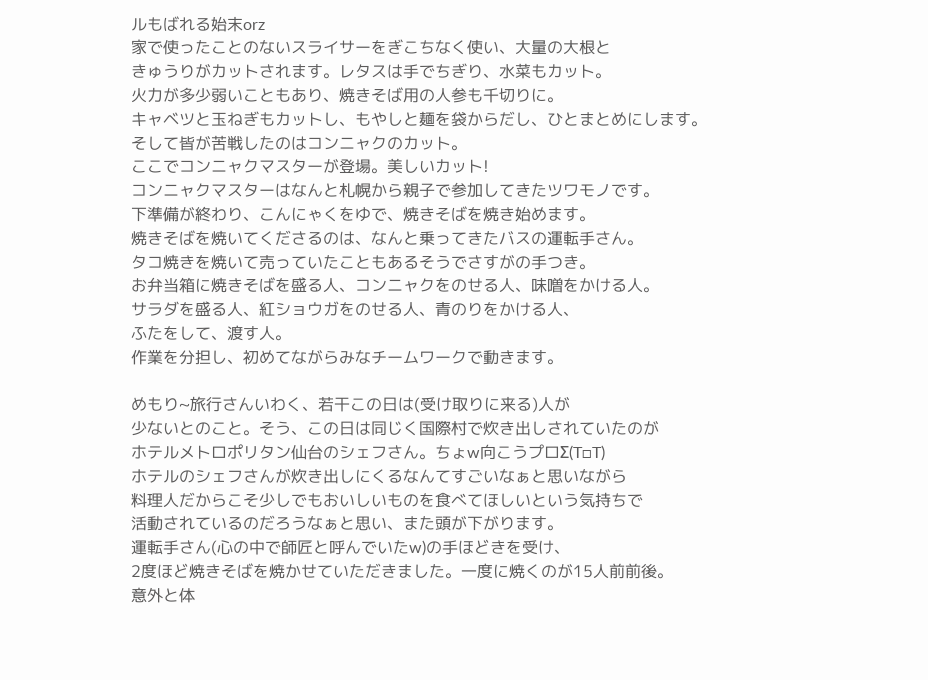ルもばれる始末orz
家で使ったことのないスライサーをぎこちなく使い、大量の大根と
きゅうりがカットされます。レタスは手でちぎり、水菜もカット。
火力が多少弱いこともあり、焼きそば用の人参も千切りに。
キャベツと玉ねぎもカットし、もやしと麺を袋からだし、ひとまとめにします。
そして皆が苦戦したのはコンニャクのカット。
ここでコンニャクマスターが登場。美しいカット!
コンニャクマスターはなんと札幌から親子で参加してきたツワモノです。
下準備が終わり、こんにゃくをゆで、焼きそばを焼き始めます。
焼きそばを焼いてくださるのは、なんと乗ってきたバスの運転手さん。
タコ焼きを焼いて売っていたこともあるそうでさすがの手つき。
お弁当箱に焼きそばを盛る人、コンニャクをのせる人、味噌をかける人。
サラダを盛る人、紅ショウガをのせる人、青のりをかける人、
ふたをして、渡す人。
作業を分担し、初めてながらみなチームワークで動きます。

めもり~旅行さんいわく、若干この日は(受け取りに来る)人が
少ないとのこと。そう、この日は同じく国際村で炊き出しされていたのが
ホテルメトロポリタン仙台のシェフさん。ちょw向こうプロΣ(T□T)
ホテルのシェフさんが炊き出しにくるなんてすごいなぁと思いながら
料理人だからこそ少しでもおいしいものを食べてほしいという気持ちで
活動されているのだろうなぁと思い、また頭が下がります。
運転手さん(心の中で師匠と呼んでいたw)の手ほどきを受け、
2度ほど焼きそばを焼かせていただきました。一度に焼くのが15人前前後。
意外と体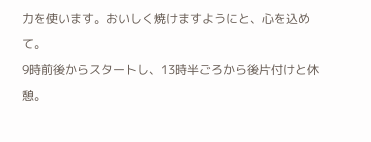力を使います。おいしく焼けますようにと、心を込めて。
9時前後からスタートし、13時半ごろから後片付けと休憩。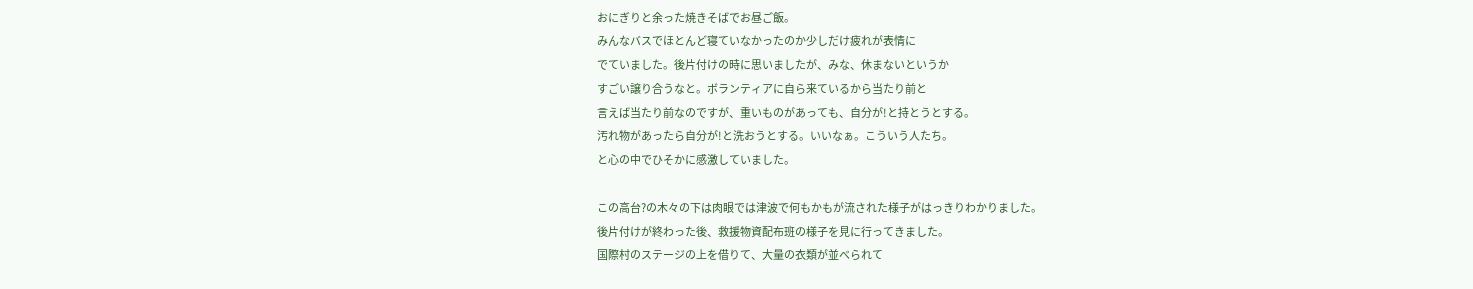おにぎりと余った焼きそばでお昼ご飯。
みんなバスでほとんど寝ていなかったのか少しだけ疲れが表情に
でていました。後片付けの時に思いましたが、みな、休まないというか
すごい譲り合うなと。ボランティアに自ら来ているから当たり前と
言えば当たり前なのですが、重いものがあっても、自分が!と持とうとする。
汚れ物があったら自分が!と洗おうとする。いいなぁ。こういう人たち。
と心の中でひそかに感激していました。

この高台?の木々の下は肉眼では津波で何もかもが流された様子がはっきりわかりました。
後片付けが終わった後、救援物資配布班の様子を見に行ってきました。
国際村のステージの上を借りて、大量の衣類が並べられて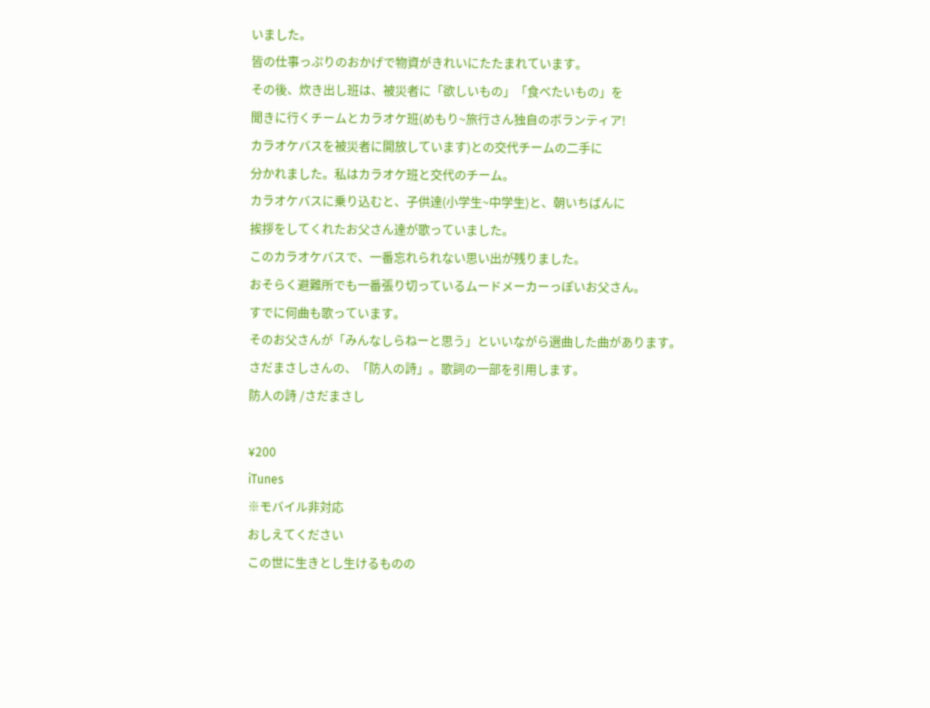いました。
皆の仕事っぷりのおかげで物資がきれいにたたまれています。
その後、炊き出し班は、被災者に「欲しいもの」「食べたいもの」を
聞きに行くチームとカラオケ班(めもり~旅行さん独自のボランティア!
カラオケバスを被災者に開放しています)との交代チームの二手に
分かれました。私はカラオケ班と交代のチーム。
カラオケバスに乗り込むと、子供達(小学生~中学生)と、朝いちばんに
挨拶をしてくれたお父さん達が歌っていました。
このカラオケバスで、一番忘れられない思い出が残りました。
おそらく避難所でも一番張り切っているムードメーカーっぽいお父さん。
すでに何曲も歌っています。
そのお父さんが「みんなしらねーと思う」といいながら選曲した曲があります。
さだまさしさんの、「防人の詩」。歌詞の一部を引用します。
防人の詩 /さだまさし

¥200
iTunes
※モバイル非対応
おしえてください
この世に生きとし生けるものの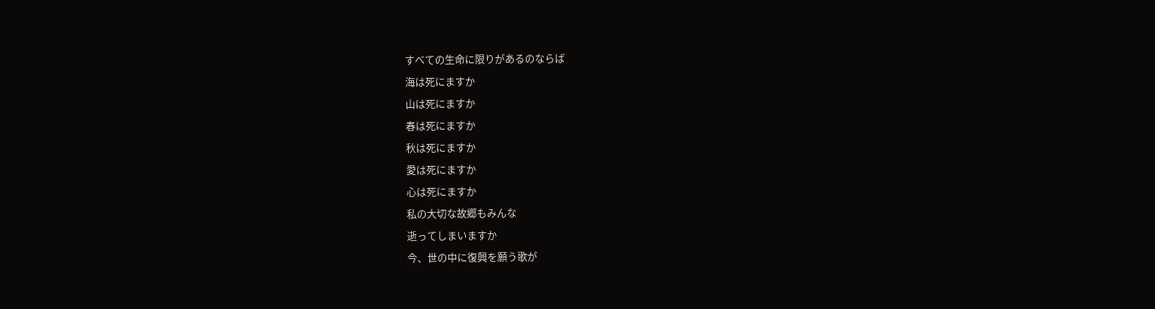すべての生命に限りがあるのならば
海は死にますか
山は死にますか
春は死にますか
秋は死にますか
愛は死にますか
心は死にますか
私の大切な故郷もみんな
逝ってしまいますか
今、世の中に復興を願う歌が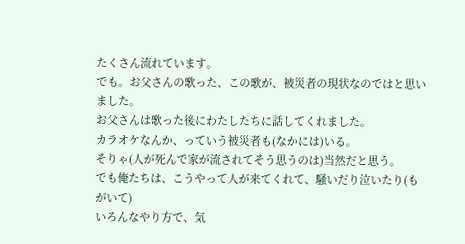たくさん流れています。
でも。お父さんの歌った、この歌が、被災者の現状なのではと思いました。
お父さんは歌った後にわたしたちに話してくれました。
カラオケなんか、っていう被災者も(なかには)いる。
そりゃ(人が死んで家が流されてそう思うのは)当然だと思う。
でも俺たちは、こうやって人が来てくれて、騒いだり泣いたり(もがいて)
いろんなやり方で、気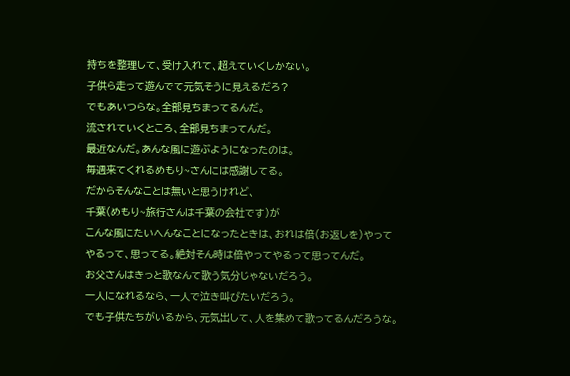持ちを整理して、受け入れて、超えていくしかない。
子供ら走って遊んでて元気そうに見えるだろ?
でもあいつらな。全部見ちまってるんだ。
流されていくところ、全部見ちまってんだ。
最近なんだ。あんな風に遊ぶようになったのは。
毎週来てくれるめもり~さんには感謝してる。
だからそんなことは無いと思うけれど、
千葉(めもり~旅行さんは千葉の会社です)が
こんな風にたいへんなことになったときは、おれは倍(お返しを)やって
やるって、思ってる。絶対そん時は倍やってやるって思ってんだ。
お父さんはきっと歌なんて歌う気分じゃないだろう。
一人になれるなら、一人で泣き叫びたいだろう。
でも子供たちがいるから、元気出して、人を集めて歌ってるんだろうな。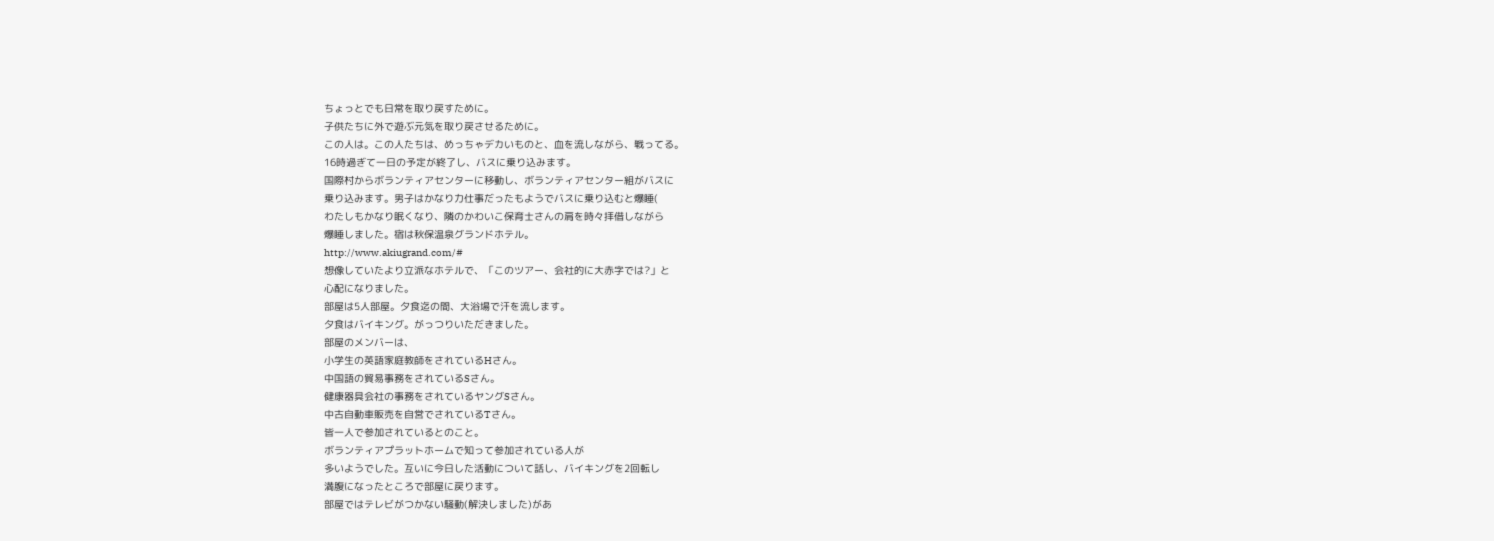ちょっとでも日常を取り戻すために。
子供たちに外で遊ぶ元気を取り戻させるために。
この人は。この人たちは、めっちゃデカいものと、血を流しながら、戦ってる。
16時過ぎて一日の予定が終了し、バスに乗り込みます。
国際村からボランティアセンターに移動し、ボランティアセンター組がバスに
乗り込みます。男子はかなり力仕事だったもようでバスに乗り込むと爆睡(
わたしもかなり眠くなり、隣のかわいこ保育士さんの肩を時々拝借しながら
爆睡しました。宿は秋保温泉グランドホテル。
http://www.akiugrand.com/#
想像していたより立派なホテルで、「このツアー、会社的に大赤字では?」と
心配になりました。
部屋は5人部屋。夕食迄の間、大浴場で汗を流します。
夕食はバイキング。がっつりいただきました。
部屋のメンバーは、
小学生の英語家庭教師をされているHさん。
中国語の貿易事務をされているSさん。
健康器具会社の事務をされているヤングSさん。
中古自動車販売を自営でされているTさん。
皆一人で参加されているとのこと。
ボランティアプラットホームで知って参加されている人が
多いようでした。互いに今日した活動について話し、バイキングを2回転し
満腹になったところで部屋に戻ります。
部屋ではテレビがつかない騒動(解決しました)があ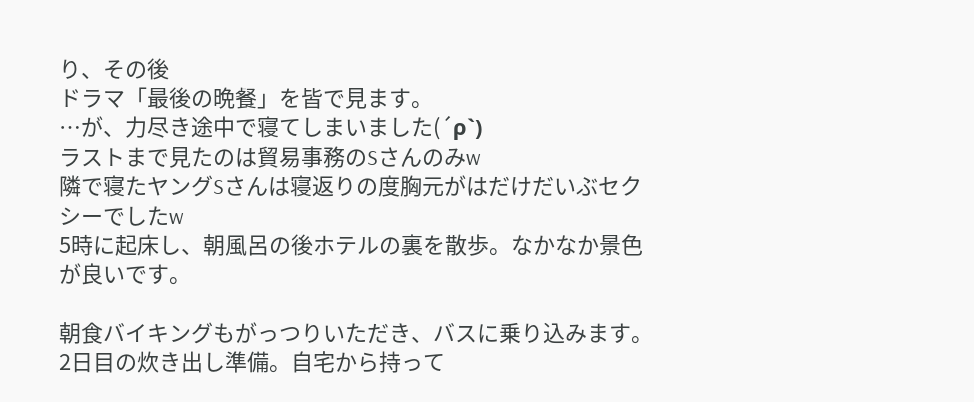り、その後
ドラマ「最後の晩餐」を皆で見ます。
…が、力尽き途中で寝てしまいました(´ρ`)
ラストまで見たのは貿易事務のSさんのみw
隣で寝たヤングSさんは寝返りの度胸元がはだけだいぶセクシーでしたw
5時に起床し、朝風呂の後ホテルの裏を散歩。なかなか景色が良いです。

朝食バイキングもがっつりいただき、バスに乗り込みます。
2日目の炊き出し準備。自宅から持って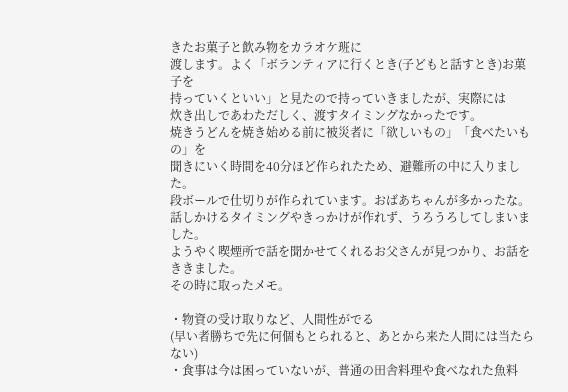きたお菓子と飲み物をカラオケ班に
渡します。よく「ボランティアに行くとき(子どもと話すとき)お菓子を
持っていくといい」と見たので持っていきましたが、実際には
炊き出しであわただしく、渡すタイミングなかったです。
焼きうどんを焼き始める前に被災者に「欲しいもの」「食べたいもの」を
聞きにいく時間を40分ほど作られたため、避難所の中に入りました。
段ボールで仕切りが作られています。おばあちゃんが多かったな。
話しかけるタイミングやきっかけが作れず、うろうろしてしまいました。
ようやく喫煙所で話を聞かせてくれるお父さんが見つかり、お話をききました。
その時に取ったメモ。

・物資の受け取りなど、人間性がでる
(早い者勝ちで先に何個もとられると、あとから来た人間には当たらない)
・食事は今は困っていないが、普通の田舎料理や食べなれた魚料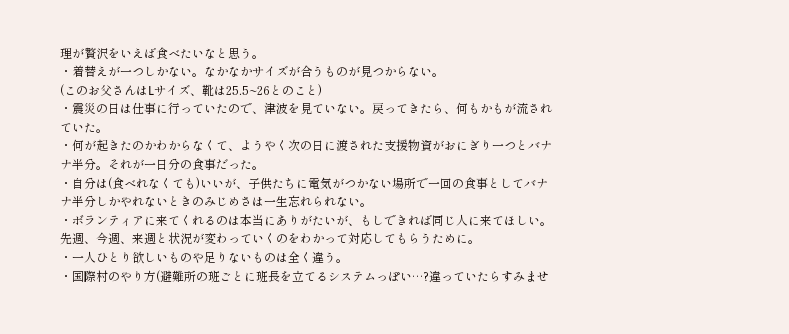理が贅沢をいえば食べたいなと思う。
・着替えが一つしかない。なかなかサイズが合うものが見つからない。
(このお父さんはLサイズ、靴は25.5~26とのこと)
・震災の日は仕事に行っていたので、津波を見ていない。戻ってきたら、何もかもが流されていた。
・何が起きたのかわからなくて、ようやく次の日に渡された支援物資がおにぎり一つとバナナ半分。それが一日分の食事だった。
・自分は(食べれなくても)いいが、子供たちに電気がつかない場所で一回の食事としてバナナ半分しかやれないときのみじめさは一生忘れられない。
・ボランティアに来てくれるのは本当にありがたいが、もしできれば同じ人に来てほしい。先週、今週、来週と状況が変わっていくのをわかって対応してもらうために。
・一人ひとり欲しいものや足りないものは全く違う。
・国際村のやり方(避難所の班ごとに班長を立てるシステムっぽい…?違っていたらすみませ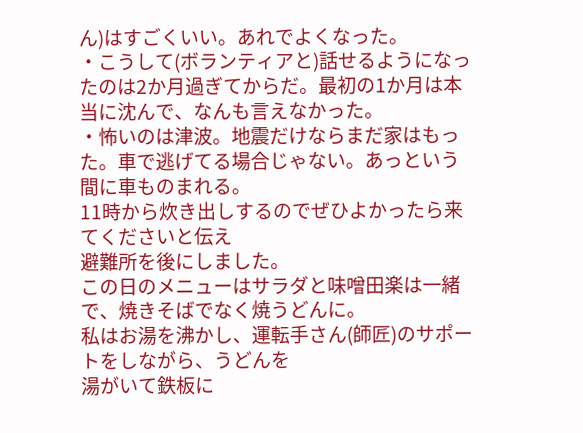ん)はすごくいい。あれでよくなった。
・こうして(ボランティアと)話せるようになったのは2か月過ぎてからだ。最初の1か月は本当に沈んで、なんも言えなかった。
・怖いのは津波。地震だけならまだ家はもった。車で逃げてる場合じゃない。あっという間に車ものまれる。
11時から炊き出しするのでぜひよかったら来てくださいと伝え
避難所を後にしました。
この日のメニューはサラダと味噌田楽は一緒で、焼きそばでなく焼うどんに。
私はお湯を沸かし、運転手さん(師匠)のサポートをしながら、うどんを
湯がいて鉄板に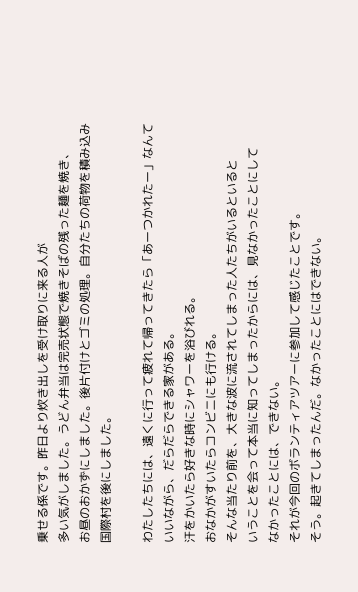乗せる係です。昨日より炊き出しを受け取りに来る人が
多い気がしました。うどん弁当は完売状態で焼きそばの残った麺を焼き、
お昼のおかずにしました。後片付けとゴミの処理。自分たちの荷物を積み込み
国際村を後にしました。

わたしたちには、遠くに行って疲れて帰ってきたら「あーつかれたー」なんて
いいながら、だらだらできる家がある。
汗をかいたら好きな時にシャワーを浴びれる。
おなかがすいたらコンビニにも行ける。
そんな当たり前を、大きな波に流されてしまった人たちがいるといると
いうことを会って本当に知ってしまったからには、見なかったことにして
なかったことには、できない。
それが今回のボランティアツアーに参加して感じたことです。
そう。起きてしまったんだ。なかったことにはできない。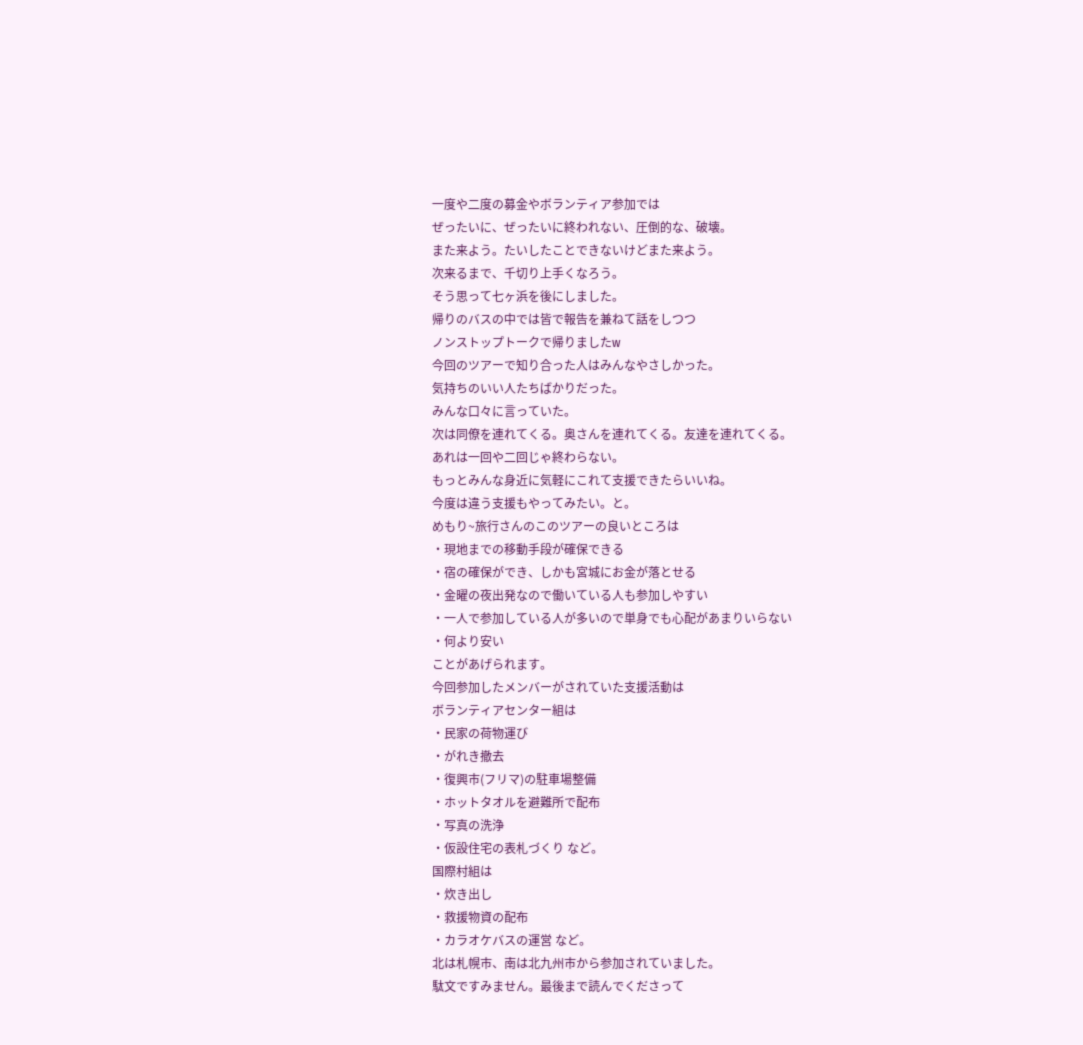一度や二度の募金やボランティア参加では
ぜったいに、ぜったいに終われない、圧倒的な、破壊。
また来よう。たいしたことできないけどまた来よう。
次来るまで、千切り上手くなろう。
そう思って七ヶ浜を後にしました。
帰りのバスの中では皆で報告を兼ねて話をしつつ
ノンストップトークで帰りましたw
今回のツアーで知り合った人はみんなやさしかった。
気持ちのいい人たちばかりだった。
みんな口々に言っていた。
次は同僚を連れてくる。奥さんを連れてくる。友達を連れてくる。
あれは一回や二回じゃ終わらない。
もっとみんな身近に気軽にこれて支援できたらいいね。
今度は違う支援もやってみたい。と。
めもり~旅行さんのこのツアーの良いところは
・現地までの移動手段が確保できる
・宿の確保ができ、しかも宮城にお金が落とせる
・金曜の夜出発なので働いている人も参加しやすい
・一人で参加している人が多いので単身でも心配があまりいらない
・何より安い
ことがあげられます。
今回参加したメンバーがされていた支援活動は
ボランティアセンター組は
・民家の荷物運び
・がれき撤去
・復興市(フリマ)の駐車場整備
・ホットタオルを避難所で配布
・写真の洗浄
・仮設住宅の表札づくり など。
国際村組は
・炊き出し
・救援物資の配布
・カラオケバスの運営 など。
北は札幌市、南は北九州市から参加されていました。
駄文ですみません。最後まで読んでくださって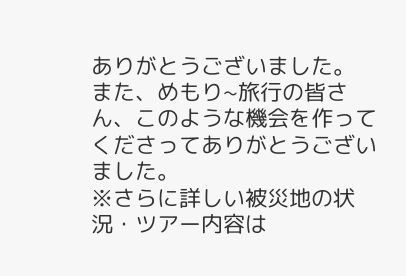ありがとうございました。
また、めもり~旅行の皆さん、このような機会を作ってくださってありがとうございました。
※さらに詳しい被災地の状況・ツアー内容は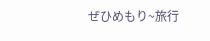ぜひめもり~旅行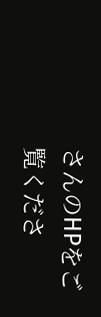さんのHPをご覧くださ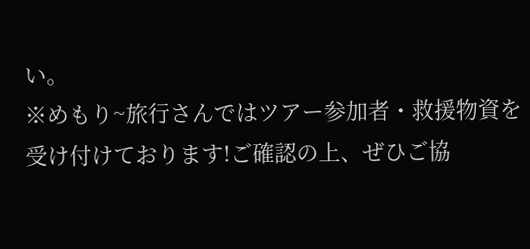い。
※めもり~旅行さんではツアー参加者・救援物資を受け付けております!ご確認の上、ぜひご協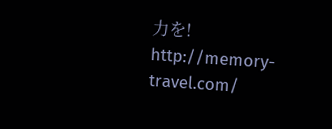力を!
http://memory-travel.com/